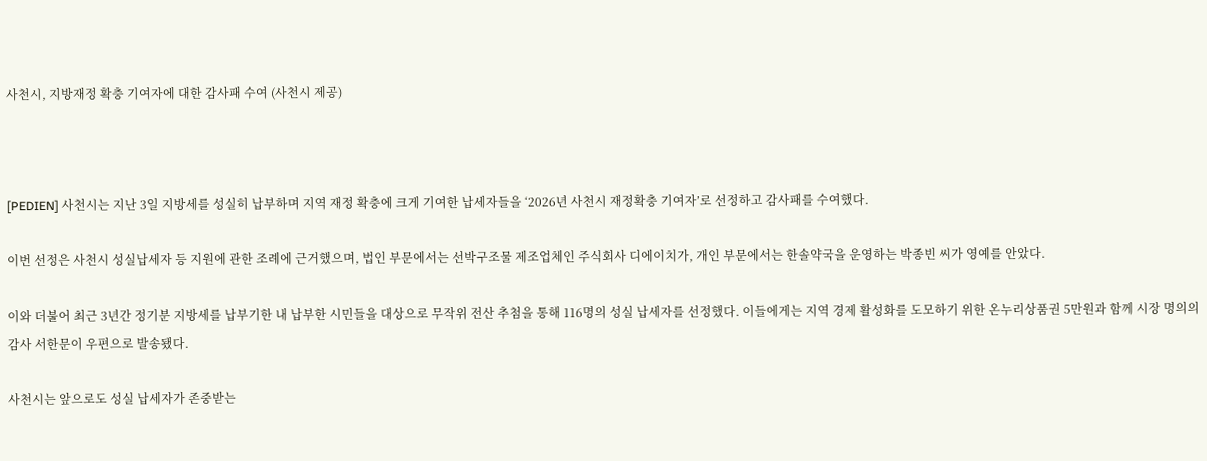사천시, 지방재정 확충 기여자에 대한 감사패 수여 (사천시 제공)



[PEDIEN] 사천시는 지난 3일 지방세를 성실히 납부하며 지역 재정 확충에 크게 기여한 납세자들을 ‘2026년 사천시 재정확충 기여자’로 선정하고 감사패를 수여했다.

이번 선정은 사천시 성실납세자 등 지원에 관한 조례에 근거했으며, 법인 부문에서는 선박구조물 제조업체인 주식회사 디에이치가, 개인 부문에서는 한솔약국을 운영하는 박종빈 씨가 영예를 안았다.

이와 더불어 최근 3년간 정기분 지방세를 납부기한 내 납부한 시민들을 대상으로 무작위 전산 추첨을 통해 116명의 성실 납세자를 선정했다. 이들에게는 지역 경제 활성화를 도모하기 위한 온누리상품권 5만원과 함께 시장 명의의 감사 서한문이 우편으로 발송됐다.

사천시는 앞으로도 성실 납세자가 존중받는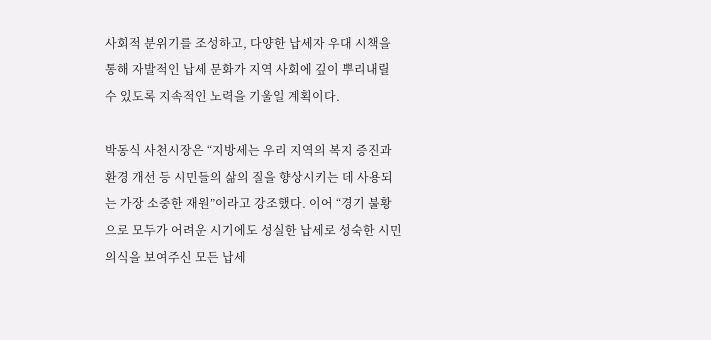사회적 분위기를 조성하고, 다양한 납세자 우대 시책을 통해 자발적인 납세 문화가 지역 사회에 깊이 뿌리내릴 수 있도록 지속적인 노력을 기울일 계획이다.

박동식 사천시장은 “지방세는 우리 지역의 복지 증진과 환경 개선 등 시민들의 삶의 질을 향상시키는 데 사용되는 가장 소중한 재원”이라고 강조했다. 이어 “경기 불황으로 모두가 어려운 시기에도 성실한 납세로 성숙한 시민 의식을 보여주신 모든 납세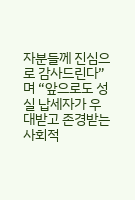자분들께 진심으로 감사드린다”며 “앞으로도 성실 납세자가 우대받고 존경받는 사회적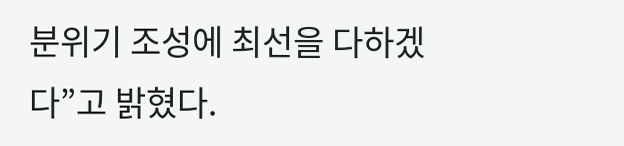분위기 조성에 최선을 다하겠다”고 밝혔다.